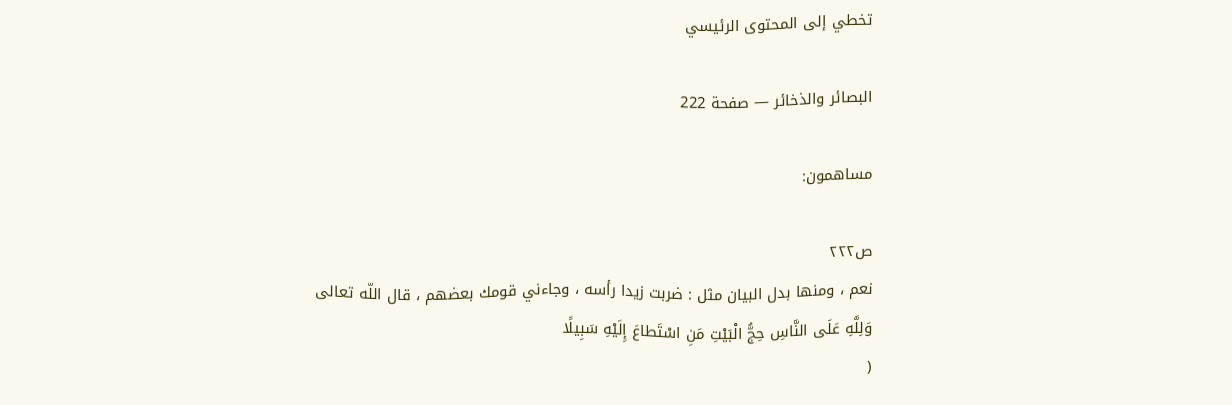تخطي إلى المحتوى الرئيسي

البصائر والذخائر — صفحة 222

مساهمون:

ص٢٢٢
نعم ، ومنها بدل البيان مثل : ضربت زيدا رأسه ، وجاءني قومك بعضهم ، قال اللّه تعالى
وَلِلَّهِ عَلَى النَّاسِ حِجُّ الْبَيْتِ مَنِ اسْتَطاعَ إِلَيْهِ سَبِيلًا
(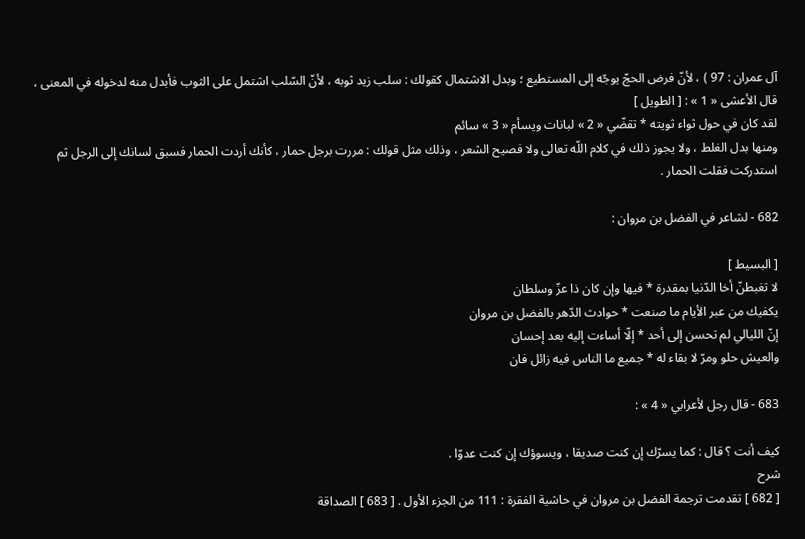آل عمران : 97 ) ، لأنّ فرض الحجّ يوجّه إلى المستطيع ؛ وبدل الاشتمال كقولك : سلب زيد ثوبه ، لأنّ السّلب اشتمل على الثوب فأبدل منه لدخوله في المعنى ، قال الأعشى « 1 » : [ الطويل ]
لقد كان في حول ثواء ثويته * تقضّي « 2 » لبانات ويسأم « 3 » سائم
ومنها بدل الغلط ، ولا يجوز ذلك في كلام اللّه تعالى ولا فصيح الشعر ، وذلك مثل قولك : مررت برجل حمار ، كأنك أردت الحمار فسبق لسانك إلى الرجل ثم استدركت فقلت الحمار .

682 - لشاعر في الفضل بن مروان :

[ البسيط ]
لا تغبطنّ أخا الدّنيا بمقدرة * فيها وإن كان ذا عزّ وسلطان
يكفيك من عبر الأيام ما صنعت * حوادث الدّهر بالفضل بن مروان
إنّ الليالي لم تحسن إلى أحد * إلّا أساءت إليه بعد إحسان
والعيش حلو ومرّ لا بقاء له * جميع ما الناس فيه زائل فان

683 - قال رجل لأعرابي « 4 » :

كيف أنت ؟ قال : كما يسرّك إن كنت صديقا ، ويسوؤك إن كنت عدوّا .
شرح
[ 682 ] تقدمت ترجمة الفضل بن مروان في حاشية الفقرة : 111 من الجزء الأول . [ 683 ] الصداقة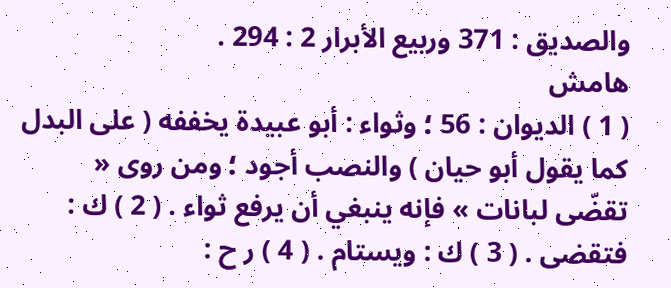والصديق : 371 وربيع الأبرار 2 : 294 .
هامش
( 1 ) الديوان : 56 ؛ وثواء : أبو عبيدة يخففه ( على البدل كما يقول أبو حيان ) والنصب أجود ؛ ومن روى « تقضّى لبانات » فإنه ينبغي أن يرفع ثواء . ( 2 ) ك : فتقضى . ( 3 ) ك : ويستام . ( 4 ) ر ح :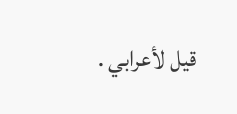قيل لأعرابي .